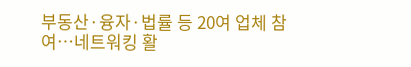부동산·융자·법률 등 20여 업체 참여…네트워킹 활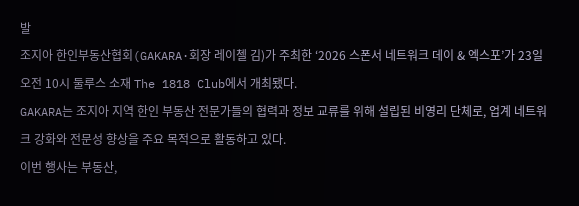발
조지아 한인부동산협회(GAKARA·회장 레이첼 김)가 주최한 ‘2026 스폰서 네트워크 데이 & 엑스포’가 23일 오전 10시 둘루스 소재 The 1818 Club에서 개최됐다.
GAKARA는 조지아 지역 한인 부동산 전문가들의 협력과 정보 교류를 위해 설립된 비영리 단체로, 업계 네트워크 강화와 전문성 향상을 주요 목적으로 활동하고 있다.
이번 행사는 부동산,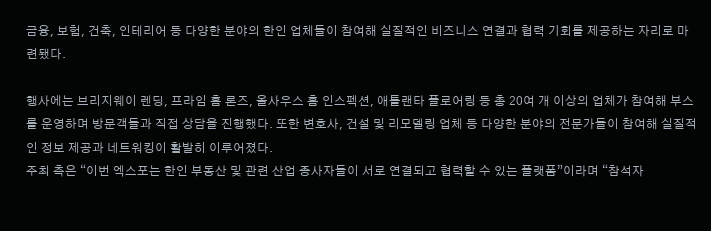금융, 보험, 건축, 인테리어 등 다양한 분야의 한인 업체들이 참여해 실질적인 비즈니스 연결과 협력 기회를 제공하는 자리로 마련됐다.

행사에는 브리지웨이 렌딩, 프라임 홈 론즈, 올사우스 홈 인스펙션, 애틀랜타 플로어링 등 총 20여 개 이상의 업체가 참여해 부스를 운영하며 방문객들과 직접 상담을 진행했다. 또한 변호사, 건설 및 리모델링 업체 등 다양한 분야의 전문가들이 참여해 실질적인 정보 제공과 네트워킹이 활발히 이루어졌다.
주최 측은 “이번 엑스포는 한인 부동산 및 관련 산업 종사자들이 서로 연결되고 협력할 수 있는 플랫폼”이라며 “참석자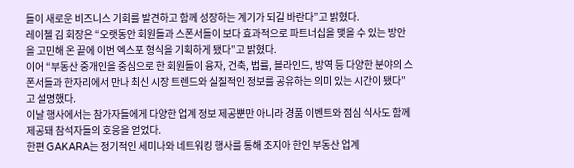들이 새로운 비즈니스 기회를 발견하고 함께 성장하는 계기가 되길 바란다”고 밝혔다.
레이첼 김 회장은 “오랫동안 회원들과 스폰서들이 보다 효과적으로 파트너십을 맺을 수 있는 방안을 고민해 온 끝에 이번 엑스포 형식을 기획하게 됐다”고 밝혔다.
이어 “부동산 중개인을 중심으로 한 회원들이 융자, 건축, 법률, 블라인드, 방역 등 다양한 분야의 스폰서들과 한자리에서 만나 최신 시장 트렌드와 실질적인 정보를 공유하는 의미 있는 시간이 됐다”고 설명했다.
이날 행사에서는 참가자들에게 다양한 업계 정보 제공뿐만 아니라 경품 이벤트와 점심 식사도 함께 제공돼 참석자들의 호응을 얻었다.
한편 GAKARA는 정기적인 세미나와 네트워킹 행사를 통해 조지아 한인 부동산 업계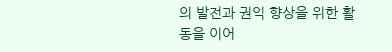의 발전과 권익 향상을 위한 활동을 이어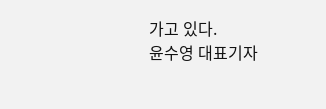가고 있다.
윤수영 대표기자